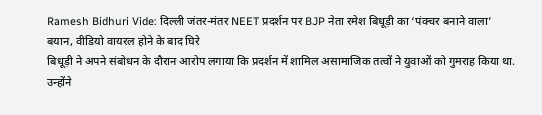Ramesh Bidhuri Vide: दिल्ली जंतर-मंतर NEET प्रदर्शन पर BJP नेता रमेश बिधूड़ी का ‘पंक्चर बनाने वाला’ बयान, वीडियो वायरल होने के बाद घिरे
बिधूड़ी ने अपने संबोधन के दौरान आरोप लगाया कि प्रदर्शन में शामिल असामाजिक तत्वों ने युवाओं को गुमराह किया था. उन्होंने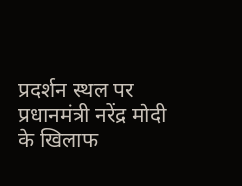प्रदर्शन स्थल पर प्रधानमंत्री नरेंद्र मोदी के खिलाफ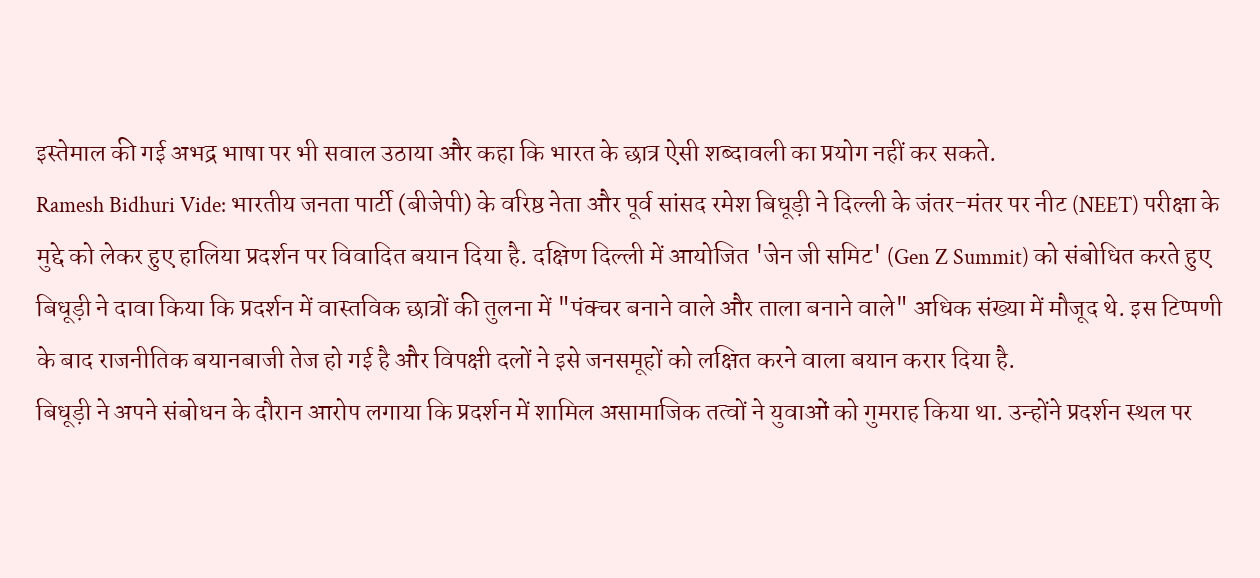इस्तेमाल की गई अभद्र भाषा पर भी सवाल उठाया और कहा कि भारत के छात्र ऐसी शब्दावली का प्रयोग नहीं कर सकते.
Ramesh Bidhuri Vide: भारतीय जनता पार्टी (बीजेपी) के वरिष्ठ नेता और पूर्व सांसद रमेश बिधूड़ी ने दिल्ली के जंतर-मंतर पर नीट (NEET) परीक्षा के मुद्दे को लेकर हुए हालिया प्रदर्शन पर विवादित बयान दिया है. दक्षिण दिल्ली में आयोजित 'जेन जी समिट' (Gen Z Summit) को संबोधित करते हुए बिधूड़ी ने दावा किया कि प्रदर्शन में वास्तविक छात्रों की तुलना में "पंक्चर बनाने वाले और ताला बनाने वाले" अधिक संख्या में मौजूद थे. इस टिप्पणी के बाद राजनीतिक बयानबाजी तेज हो गई है और विपक्षी दलों ने इसे जनसमूहों को लक्षित करने वाला बयान करार दिया है.
बिधूड़ी ने अपने संबोधन के दौरान आरोप लगाया कि प्रदर्शन में शामिल असामाजिक तत्वों ने युवाओं को गुमराह किया था. उन्होंने प्रदर्शन स्थल पर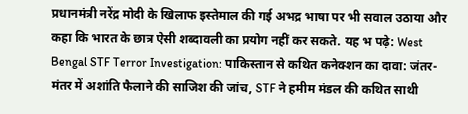प्रधानमंत्री नरेंद्र मोदी के खिलाफ इस्तेमाल की गई अभद्र भाषा पर भी सवाल उठाया और कहा कि भारत के छात्र ऐसी शब्दावली का प्रयोग नहीं कर सकते. यह भ पढ़े: West Bengal STF Terror Investigation: पाकिस्तान से कथित कनेक्शन का दावा: जंतर-मंतर में अशांति फैलाने की साजिश की जांच, STF ने हमीम मंडल की कथित साथी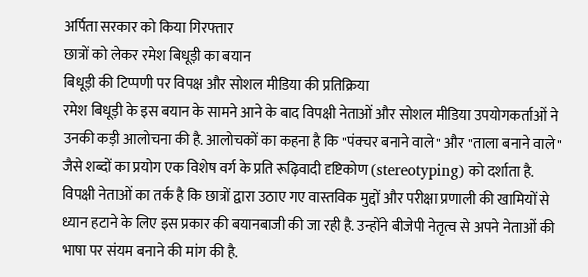अर्पिता सरकार को किया गिरफ्तार
छात्रों को लेकर रमेश बिधूड़ी का बयान
बिधूड़ी की टिप्पणी पर विपक्ष और सोशल मीडिया की प्रतिक्रिया
रमेश बिधूड़ी के इस बयान के सामने आने के बाद विपक्षी नेताओं और सोशल मीडिया उपयोगकर्ताओं ने उनकी कड़ी आलोचना की है. आलोचकों का कहना है कि "पंक्चर बनाने वाले" और "ताला बनाने वाले" जैसे शब्दों का प्रयोग एक विशेष वर्ग के प्रति रूढ़िवादी दृष्टिकोण (stereotyping) को दर्शाता है.
विपक्षी नेताओं का तर्क है कि छात्रों द्वारा उठाए गए वास्तविक मुद्दों और परीक्षा प्रणाली की खामियों से ध्यान हटाने के लिए इस प्रकार की बयानबाजी की जा रही है. उन्होंने बीजेपी नेतृत्व से अपने नेताओं की भाषा पर संयम बनाने की मांग की है.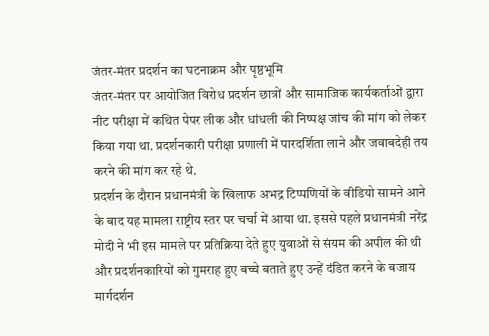जंतर-मंतर प्रदर्शन का घटनाक्रम और पृष्ठभूमि
जंतर-मंतर पर आयोजित विरोध प्रदर्शन छात्रों और सामाजिक कार्यकर्ताओं द्वारा नीट परीक्षा में कथित पेपर लीक और धांधली की निष्पक्ष जांच की मांग को लेकर किया गया था. प्रदर्शनकारी परीक्षा प्रणाली में पारदर्शिता लाने और जवाबदेही तय करने की मांग कर रहे थे.
प्रदर्शन के दौरान प्रधानमंत्री के खिलाफ अभद्र टिप्पणियों के वीडियो सामने आने के बाद यह मामला राष्ट्रीय स्तर पर चर्चा में आया था. इससे पहले प्रधानमंत्री नरेंद्र मोदी ने भी इस मामले पर प्रतिक्रिया देते हुए युवाओं से संयम की अपील की थी और प्रदर्शनकारियों को गुमराह हुए बच्चे बताते हुए उन्हें दंडित करने के बजाय मार्गदर्शन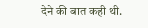देने की बात कही थी.